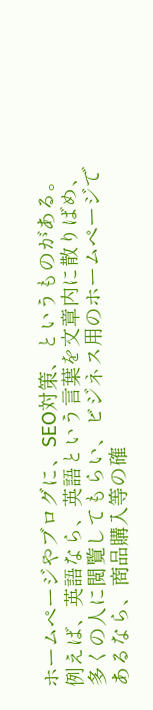ホームページやブログに、SEO対策、というものがある。
例えば、英語なら、英語という言葉を文章内に散りばめ、
多くの人に閲覧してもらい、ビジネス用のホームページで
あるなら、商品購入等の確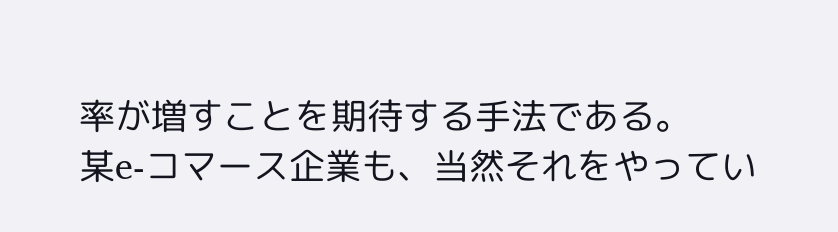率が増すことを期待する手法である。
某e-コマース企業も、当然それをやってい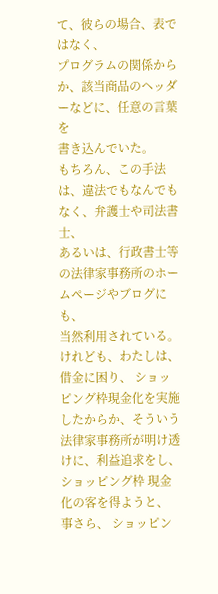て、彼らの場合、表ではなく、
プログラムの関係からか、該当商品のヘッダーなどに、任意の言葉を
書き込んでいた。
もちろん、この手法は、違法でもなんでもなく、弁護士や司法書士、
あるいは、行政書士等の法律家事務所のホームページやブログにも、
当然利用されている。
けれども、わたしは、借金に困り、 ショッピング枠現金化を実施したからか、そういう
法律家事務所が明け透けに、利益追求をし、 ショッピング枠 現金化の客を得ようと、
事さら、 ショッピン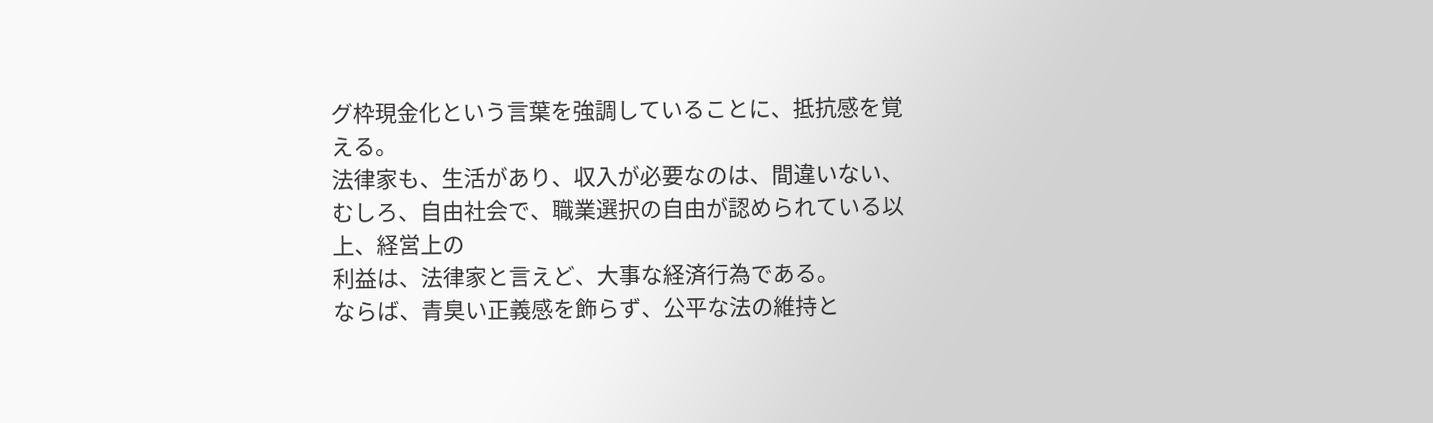グ枠現金化という言葉を強調していることに、抵抗感を覚える。
法律家も、生活があり、収入が必要なのは、間違いない、
むしろ、自由社会で、職業選択の自由が認められている以上、経営上の
利益は、法律家と言えど、大事な経済行為である。
ならば、青臭い正義感を飾らず、公平な法の維持と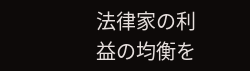法律家の利益の均衡を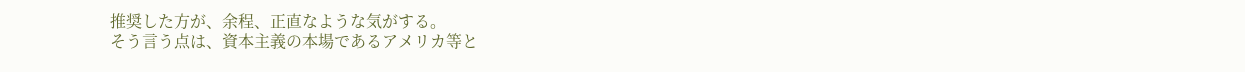推奨した方が、余程、正直なような気がする。
そう言う点は、資本主義の本場であるアメリカ等と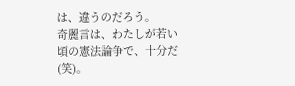は、違うのだろう。
奇麗言は、わたしが若い頃の憲法論争で、十分だ(笑)。